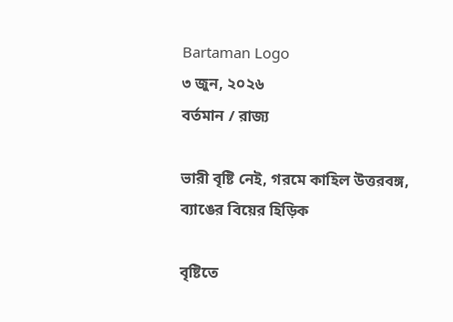Bartaman Logo
৩ জুন, ২০২৬
বর্তমান / রাজ্য

ভারী বৃষ্টি নেই, গরমে কাহিল উত্তরবঙ্গ, ব্যাঙের বিয়ের হিড়িক

বৃষ্টিতে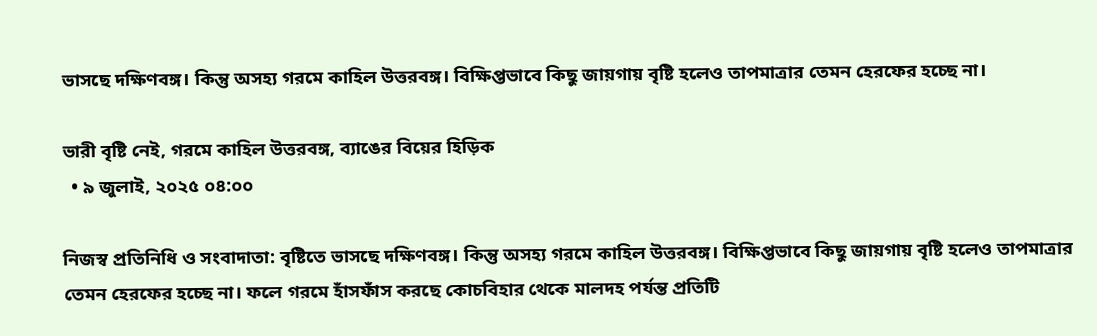ভাসছে দক্ষিণবঙ্গ। কিন্তু অসহ্য গরমে কাহিল উত্তরবঙ্গ। বিক্ষিপ্তভাবে কিছু জায়গায় বৃষ্টি হলেও তাপমাত্রার তেমন হেরফের হচ্ছে না।

ভারী বৃষ্টি নেই, গরমে কাহিল উত্তরবঙ্গ, ব্যাঙের বিয়ের হিড়িক
  • ৯ জুলাই, ২০২৫ ০৪:০০

নিজস্ব প্রতিনিধি ও সংবাদাতা: বৃষ্টিতে ভাসছে দক্ষিণবঙ্গ। কিন্তু অসহ্য গরমে কাহিল উত্তরবঙ্গ। বিক্ষিপ্তভাবে কিছু জায়গায় বৃষ্টি হলেও তাপমাত্রার তেমন হেরফের হচ্ছে না। ফলে গরমে হাঁসফাঁস করছে কোচবিহার থেকে মালদহ পর্যন্ত প্রতিটি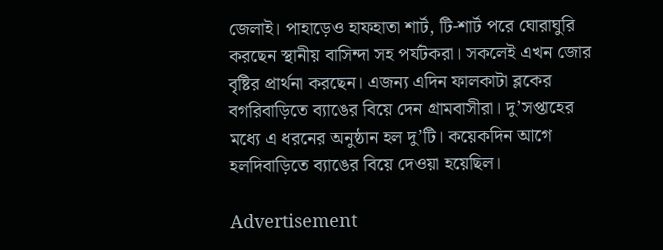জেলাই। পাহাড়েও হাফহাতা শার্ট, টি-শার্ট পরে ঘোরাঘুরি করছেন স্থানীয় বাসিন্দা সহ পর্যটকরা। সকলেই এখন জোর বৃষ্টির প্রার্থনা করছেন। এজন্য এদিন ফালকাটা ব্লকের বগরিবাড়িতে ব্যাঙের বিয়ে দেন গ্রামবাসীরা। দু’সপ্তাহের মধ্যে এ ধরনের অনুষ্ঠান হল দু’টি। কয়েকদিন আগে হলদিবাড়িতে ব্যাঙের বিয়ে দেওয়া হয়েছিল।

Advertisement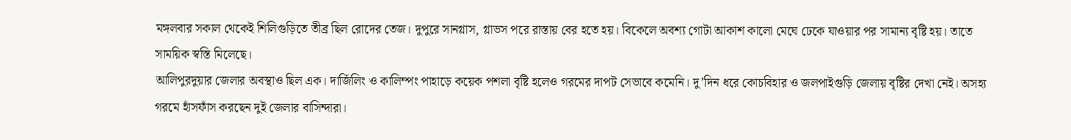মঙ্গলবার সকাল থেকেই শিলিগুড়িতে তীব্র ছিল রোদের তেজ। দুপুরে সানগ্লাস, গ্লাভস পরে রাস্তায় বের হতে হয়। বিকেলে অবশ্য গোটা আকাশ কালো মেঘে ঢেকে যাওয়ার পর সামান্য বৃষ্টি হয়। তাতে সাময়িক স্বস্তি মিলেছে।
আলিপুরদুয়ার জেলার অবস্থাও ছিল এক। দার্জিলিং ও কালিম্পং পাহাড়ে কয়েক পশলা বৃষ্টি হলেও গরমের দাপট সেভাবে কমেনি। দু’দিন ধরে কোচবিহার ও জলপাইগুড়ি জেলায় বৃষ্টির দেখা নেই। অসহ্য গরমে হাঁসফাঁস করছেন দুই জেলার বাসিন্দারা।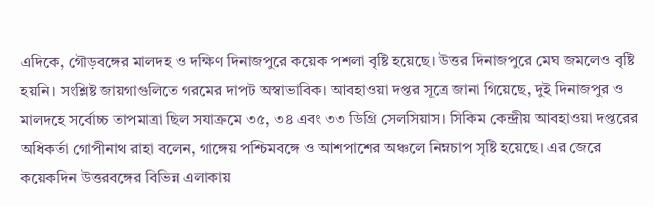এদিকে, গৌড়বঙ্গের মালদহ ও দক্ষিণ দিনাজপুরে কয়েক পশলা বৃষ্টি হয়েছে। উত্তর দিনাজপুরে মেঘ জমলেও বৃষ্টি হয়নি। সংশ্লিষ্ট জায়গাগুলিতে গরমের দাপট অস্বাভাবিক। আবহাওয়া দপ্তর সূত্রে জানা গিয়েছে, দুই দিনাজপুর ও মালদহে সর্বোচ্চ তাপমাত্রা ছিল সযাক্রমে ৩৫, ৩৪ এবং ৩৩ ডিগ্রি সেলসিয়াস। সিকিম কেন্দ্রীয় আবহাওয়া দপ্তরের অধিকর্তা গোপীনাথ রাহা বলেন, গাঙ্গেয় পশ্চিমবঙ্গে ও আশপাশের অঞ্চলে নিম্নচাপ সৃষ্টি হয়েছে। এর জেরে কয়েকদিন উত্তরবঙ্গের বিভিন্ন এলাকায়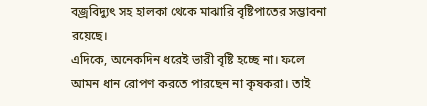বজ্রবিদ্যুৎ সহ হালকা থেকে মাঝারি বৃষ্টিপাতের সম্ভাবনা রয়েছে।
এদিকে, অনেকদিন ধরেই ভারী বৃষ্টি হচ্ছে না। ফলে আমন ধান রোপণ করতে পারছেন না কৃষকরা। তাই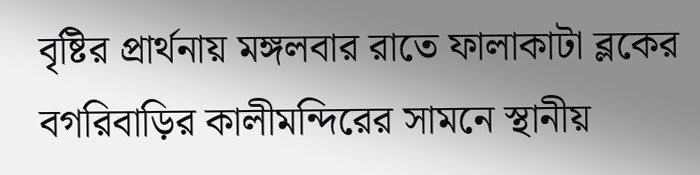বৃষ্টির প্রার্থনায় মঙ্গলবার রাতে ফালাকাটা ব্লকের বগরিবাড়ির কালীমন্দিরের সামনে স্থানীয়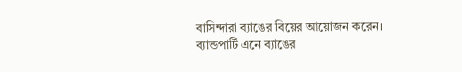বাসিন্দারা ব্যাঙের বিয়ের আয়োজন করেন। ব্যান্ডপার্টি এনে ব্যাঙের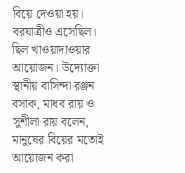বিয়ে দেওয়া হয়। বরযাত্রীও এসেছিল। ছিল খাওয়াদাওয়ার আয়োজন। উদ্যোক্তা স্থানীয় বাসিন্দা রঞ্জন বসাক, মাধব রায় ও সুশীলা রায় বলেন, মানুষের বিয়ের মতোই আয়োজন করা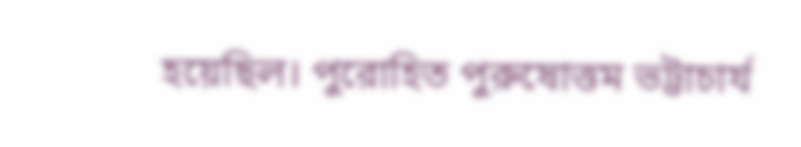হয়েছিল। পুরোহিত পুরুষোত্তম ভট্টাচার্য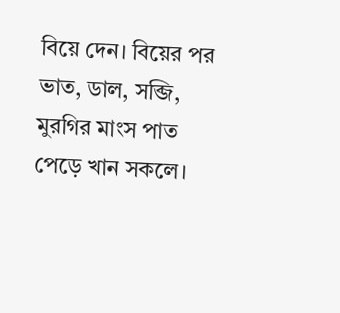বিয়ে দেন। বিয়ের পর ভাত, ডাল, সব্জি, মুরগির মাংস পাত পেড়ে খান সকলে।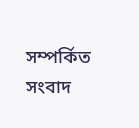সম্পর্কিত সংবাদ